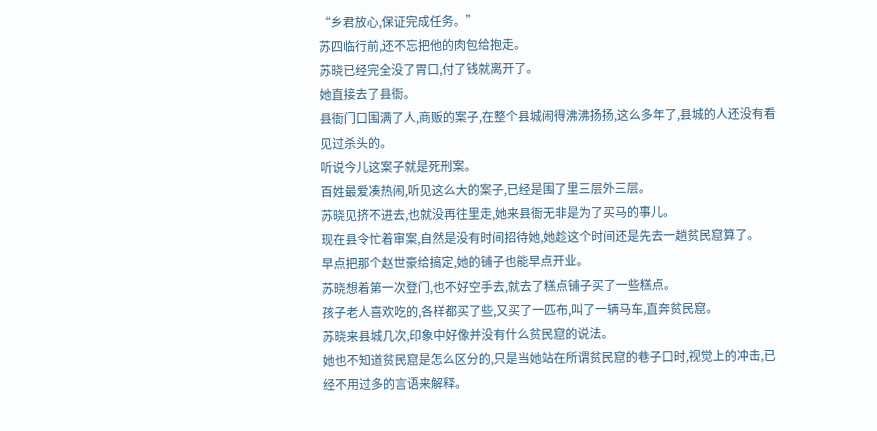“乡君放心,保证完成任务。”
苏四临行前,还不忘把他的肉包给抱走。
苏晓已经完全没了胃口,付了钱就离开了。
她直接去了县衙。
县衙门口围满了人,商贩的案子,在整个县城闹得沸沸扬扬,这么多年了,县城的人还没有看见过杀头的。
听说今儿这案子就是死刑案。
百姓最爱凑热闹,听见这么大的案子,已经是围了里三层外三层。
苏晓见挤不进去,也就没再往里走,她来县衙无非是为了买马的事儿。
现在县令忙着审案,自然是没有时间招待她,她趁这个时间还是先去一趟贫民窟算了。
早点把那个赵世豪给搞定,她的铺子也能早点开业。
苏晓想着第一次登门,也不好空手去,就去了糕点铺子买了一些糕点。
孩子老人喜欢吃的,各样都买了些,又买了一匹布,叫了一辆马车,直奔贫民窟。
苏晓来县城几次,印象中好像并没有什么贫民窟的说法。
她也不知道贫民窟是怎么区分的,只是当她站在所谓贫民窟的巷子口时,视觉上的冲击,已经不用过多的言语来解释。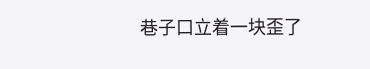巷子口立着一块歪了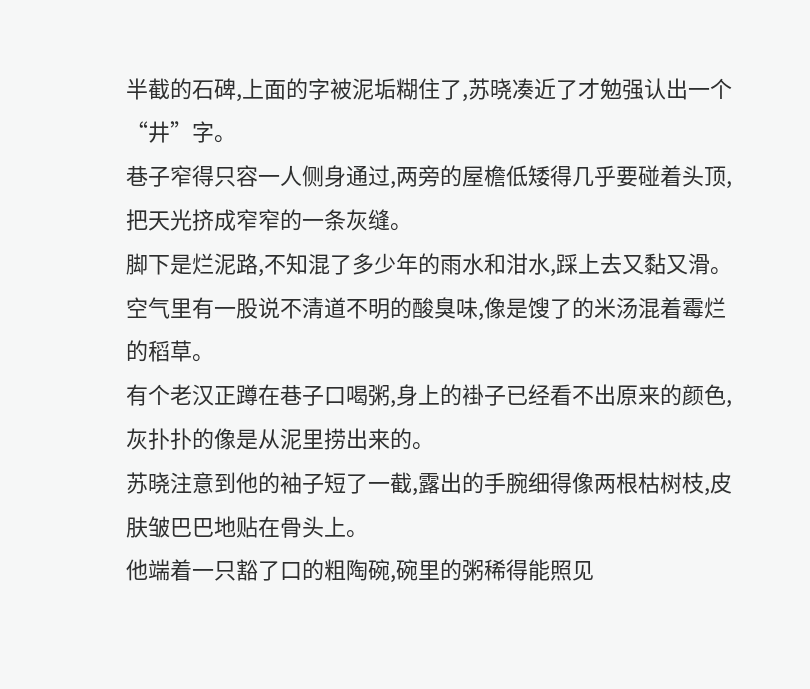半截的石碑,上面的字被泥垢糊住了,苏晓凑近了才勉强认出一个“井”字。
巷子窄得只容一人侧身通过,两旁的屋檐低矮得几乎要碰着头顶,把天光挤成窄窄的一条灰缝。
脚下是烂泥路,不知混了多少年的雨水和泔水,踩上去又黏又滑。
空气里有一股说不清道不明的酸臭味,像是馊了的米汤混着霉烂的稻草。
有个老汉正蹲在巷子口喝粥,身上的褂子已经看不出原来的颜色,灰扑扑的像是从泥里捞出来的。
苏晓注意到他的袖子短了一截,露出的手腕细得像两根枯树枝,皮肤皱巴巴地贴在骨头上。
他端着一只豁了口的粗陶碗,碗里的粥稀得能照见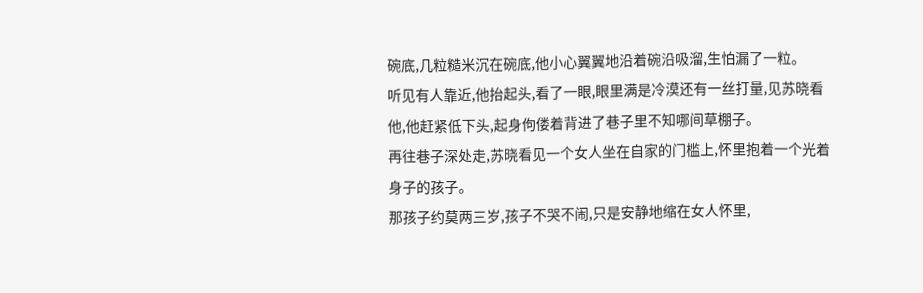碗底,几粒糙米沉在碗底,他小心翼翼地沿着碗沿吸溜,生怕漏了一粒。
听见有人靠近,他抬起头,看了一眼,眼里满是冷漠还有一丝打量,见苏晓看他,他赶紧低下头,起身佝偻着背进了巷子里不知哪间草棚子。
再往巷子深处走,苏晓看见一个女人坐在自家的门槛上,怀里抱着一个光着身子的孩子。
那孩子约莫两三岁,孩子不哭不闹,只是安静地缩在女人怀里,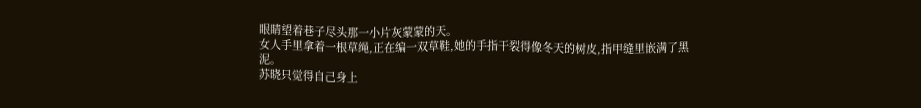眼睛望着巷子尽头那一小片灰蒙蒙的天。
女人手里拿着一根草绳,正在编一双草鞋,她的手指干裂得像冬天的树皮,指甲缝里嵌满了黑泥。
苏晓只觉得自己身上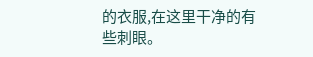的衣服,在这里干净的有些刺眼。